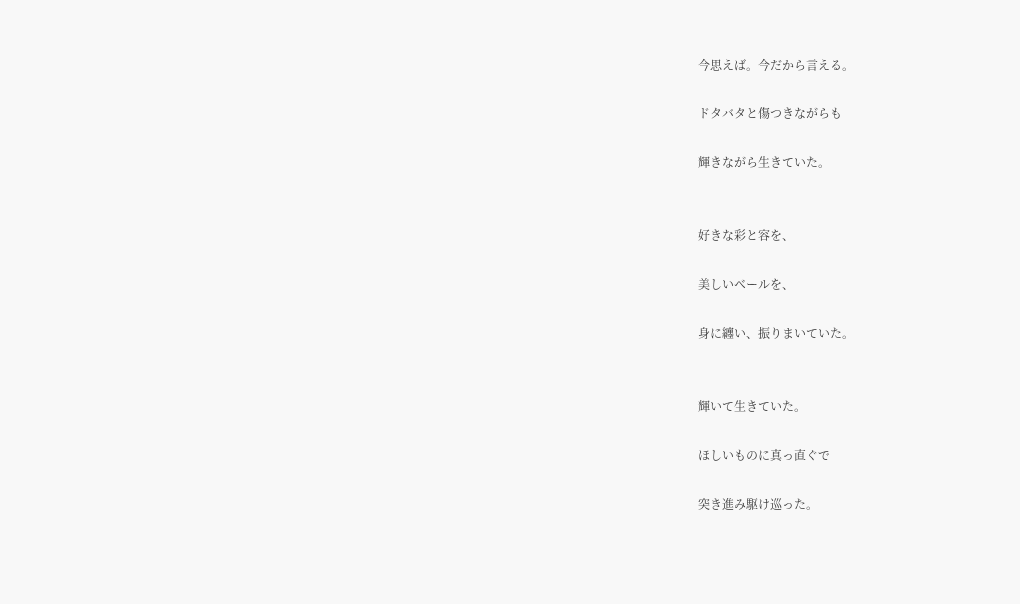今思えば。今だから言える。

ドタバタと傷つきながらも

輝きながら生きていた。


好きな彩と容を、

美しいベールを、

身に纏い、振りまいていた。


輝いて生きていた。

ほしいものに真っ直ぐで

突き進み駆け巡った。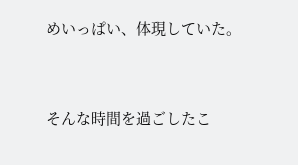めいっぱい、体現していた。


そんな時間を過ごしたこ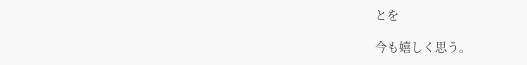とを

今も嬉しく思う。